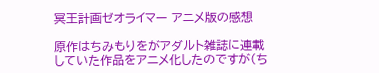冥王計画ゼオライマー アニメ版の感想

原作はちみもりをがアダルト雑誌に連載していた作品をアニメ化したのですが(ち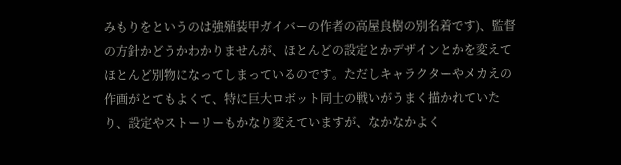みもりをというのは強殖装甲ガイバーの作者の高屋良樹の別名着です)、監督の方針かどうかわかりませんが、ほとんどの設定とかデザインとかを変えてほとんど別物になってしまっているのです。ただしキャラクターやメカえの作画がとてもよくて、特に巨大ロボット同士の戦いがうまく描かれていたり、設定やストーリーもかなり変えていますが、なかなかよく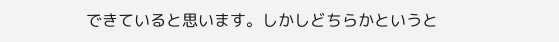できていると思います。しかしどちらかというと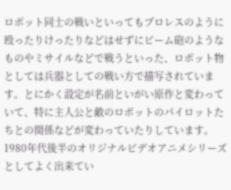ロボット同士の戦いといってもプロレスのように殴ったりけったりなどはせずにビーム砲のようなものやミサイルなどで戦うといった、ロボット物としては兵器としての戦い方で描写されています。とにかく設定が名前といがい原作と変わっていて、特に主人公と敵のロボットのパイロットたちとの関係などが変わっていたりしています。1980年代後半のオリジナルビデオアニメシリーズとしてよく出来てい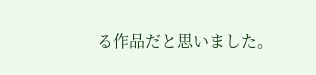る作品だと思いました。